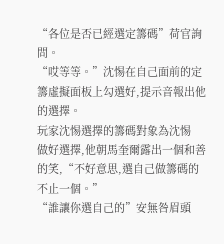“各位是否已經選定籌碼”荷官詢問。
“哎等等。”沈惕在自己面前的定籌虛擬面板上勾選好,提示音報出他的選擇。
玩家沈惕選擇的籌碼對象為沈惕
做好選擇,他朝馬奎爾露出一個和善的笑,“不好意思,選自己做籌碼的不止一個。”
“誰讓你選自己的”安無咎眉頭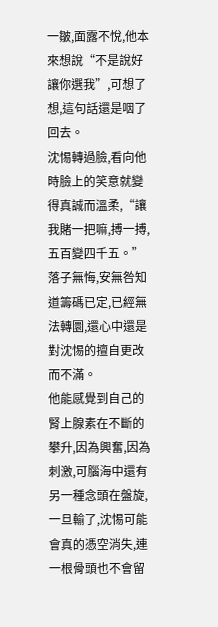一皺,面露不悅,他本來想說“不是說好讓你選我”,可想了想,這句話還是咽了回去。
沈惕轉過臉,看向他時臉上的笑意就變得真誠而溫柔,“讓我賭一把嘛,搏一搏,五百變四千五。”
落子無悔,安無咎知道籌碼已定,已經無法轉圜,還心中還是對沈惕的擅自更改而不滿。
他能感覺到自己的腎上腺素在不斷的攀升,因為興奮,因為刺激,可腦海中還有另一種念頭在盤旋,一旦輸了,沈惕可能會真的憑空消失,連一根骨頭也不會留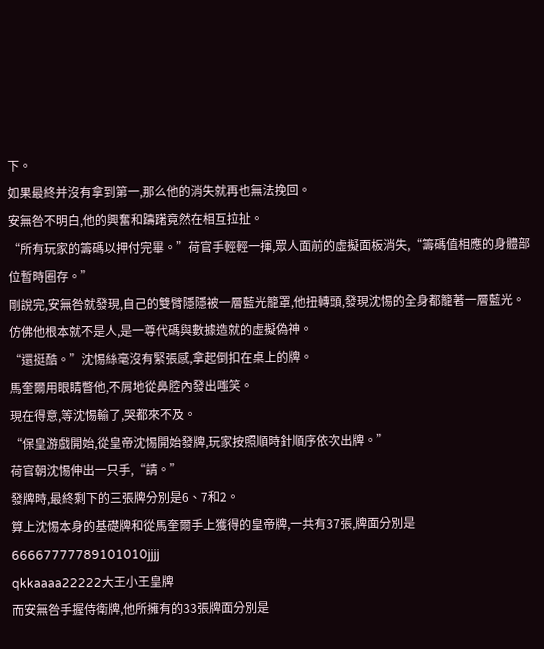下。
如果最終并沒有拿到第一,那么他的消失就再也無法挽回。
安無咎不明白,他的興奮和躊躇竟然在相互拉扯。
“所有玩家的籌碼以押付完畢。”荷官手輕輕一揮,眾人面前的虛擬面板消失,“籌碼值相應的身體部位暫時圈存。”
剛說完,安無咎就發現,自己的雙臂隱隱被一層藍光籠罩,他扭轉頭,發現沈惕的全身都籠著一層藍光。
仿佛他根本就不是人,是一尊代碼與數據造就的虛擬偽神。
“還挺酷。”沈惕絲毫沒有緊張感,拿起倒扣在桌上的牌。
馬奎爾用眼睛瞥他,不屑地從鼻腔內發出嗤笑。
現在得意,等沈惕輸了,哭都來不及。
“保皇游戲開始,從皇帝沈惕開始發牌,玩家按照順時針順序依次出牌。”
荷官朝沈惕伸出一只手,“請。”
發牌時,最終剩下的三張牌分別是6、7和2。
算上沈惕本身的基礎牌和從馬奎爾手上獲得的皇帝牌,一共有37張,牌面分別是
66667777789101010jjjj
qkkaaaa22222大王小王皇牌
而安無咎手握侍衛牌,他所擁有的33張牌面分別是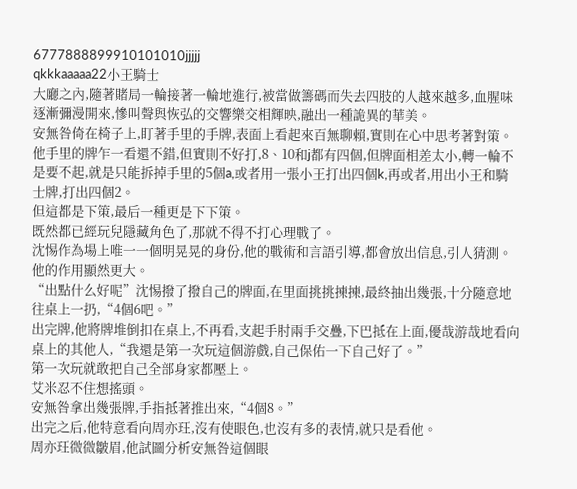6777888899910101010jjjjj
qkkkaaaaa22小王騎士
大廳之內,隨著賭局一輪接著一輪地進行,被當做籌碼而失去四肢的人越來越多,血腥味逐漸彌漫開來,慘叫聲與恢弘的交響樂交相輝映,融出一種詭異的華美。
安無咎倚在椅子上,盯著手里的手牌,表面上看起來百無聊賴,實則在心中思考著對策。
他手里的牌乍一看還不錯,但實則不好打,8、10和j都有四個,但牌面相差太小,轉一輪不是要不起,就是只能拆掉手里的5個a,或者用一張小王打出四個k,再或者,用出小王和騎士牌,打出四個2。
但這都是下策,最后一種更是下下策。
既然都已經玩兒隱藏角色了,那就不得不打心理戰了。
沈惕作為場上唯一一個明晃晃的身份,他的戰術和言語引導,都會放出信息,引人猜測。
他的作用顯然更大。
“出點什么好呢”沈惕撥了撥自己的牌面,在里面挑挑揀揀,最終抽出幾張,十分隨意地往桌上一扔,“4個6吧。”
出完牌,他將牌堆倒扣在桌上,不再看,支起手肘兩手交疊,下巴抵在上面,優哉游哉地看向桌上的其他人,“我還是第一次玩這個游戲,自己保佑一下自己好了。”
第一次玩就敢把自己全部身家都壓上。
艾米忍不住想搖頭。
安無咎拿出幾張牌,手指抵著推出來,“4個8。”
出完之后,他特意看向周亦玨,沒有使眼色,也沒有多的表情,就只是看他。
周亦玨微微皺眉,他試圖分析安無咎這個眼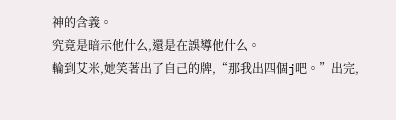神的含義。
究竟是暗示他什么,還是在誤導他什么。
輪到艾米,她笑著出了自己的牌,“那我出四個j吧。”出完,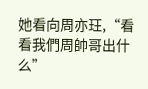她看向周亦玨,“看看我們周帥哥出什么”